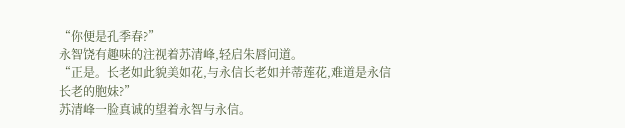“你便是孔季春?”
永智饶有趣味的注视着苏清峰,轻启朱唇问道。
“正是。长老如此貌美如花,与永信长老如并蒂莲花,难道是永信长老的胞妹?”
苏清峰一脸真诚的望着永智与永信。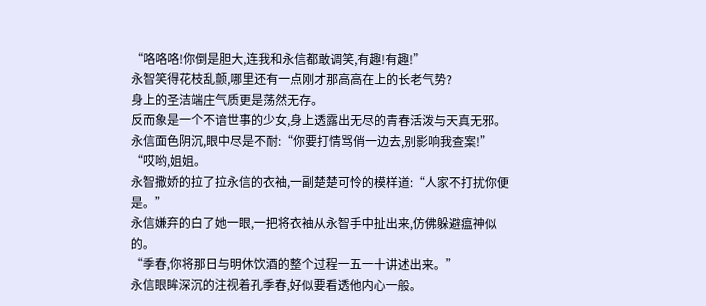“咯咯咯!你倒是胆大,连我和永信都敢调笑,有趣!有趣!”
永智笑得花枝乱颤,哪里还有一点刚才那高高在上的长老气势?
身上的圣洁端庄气质更是荡然无存。
反而象是一个不谙世事的少女,身上透露出无尽的青春活泼与天真无邪。
永信面色阴沉,眼中尽是不耐:“你要打情骂俏一边去,别影响我查案!”
“哎哟,姐姐。
永智撒娇的拉了拉永信的衣袖,一副楚楚可怜的模样道:“人家不打扰你便是。”
永信嫌弃的白了她一眼,一把将衣袖从永智手中扯出来,仿佛躲避瘟神似的。
“季春,你将那日与明休饮酒的整个过程一五一十讲述出来。”
永信眼眸深沉的注视着孔季春,好似要看透他内心一般。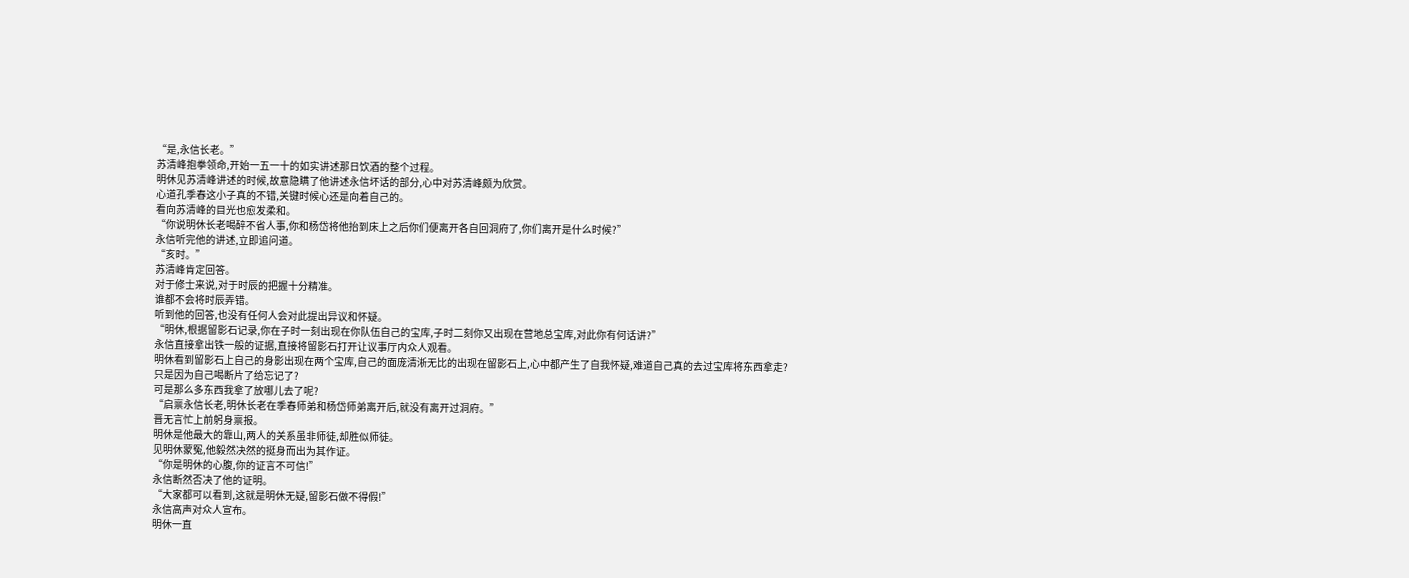“是,永信长老。”
苏清峰抱拳领命,开始一五一十的如实讲述那日饮酒的整个过程。
明休见苏清峰讲述的时候,故意隐瞒了他讲述永信坏话的部分,心中对苏清峰颇为欣赏。
心道孔季春这小子真的不错,关键时候心还是向着自己的。
看向苏清峰的目光也愈发柔和。
“你说明休长老喝醉不省人事,你和杨岱将他抬到床上之后你们便离开各自回洞府了,你们离开是什么时候?”
永信听完他的讲述,立即追问道。
“亥时。”
苏清峰肯定回答。
对于修士来说,对于时辰的把握十分精准。
谁都不会将时辰弄错。
听到他的回答,也没有任何人会对此提出异议和怀疑。
“明休,根据留影石记录,你在子时一刻出现在你队伍自己的宝库,子时二刻你又出现在营地总宝库,对此你有何话讲?”
永信直接拿出铁一般的证据,直接将留影石打开让议事厅内众人观看。
明休看到留影石上自己的身影出现在两个宝库,自己的面庞清淅无比的出现在留影石上,心中都产生了自我怀疑,难道自己真的去过宝库将东西拿走?
只是因为自己喝断片了给忘记了?
可是那么多东西我拿了放哪儿去了呢?
“启禀永信长老,明休长老在季春师弟和杨岱师弟离开后,就没有离开过洞府。”
晋无言忙上前躬身禀报。
明休是他最大的靠山,两人的关系虽非师徒,却胜似师徒。
见明休蒙冤,他毅然决然的挺身而出为其作证。
“你是明休的心腹,你的证言不可信!”
永信断然否决了他的证明。
“大家都可以看到,这就是明休无疑,留影石做不得假!”
永信高声对众人宣布。
明休一直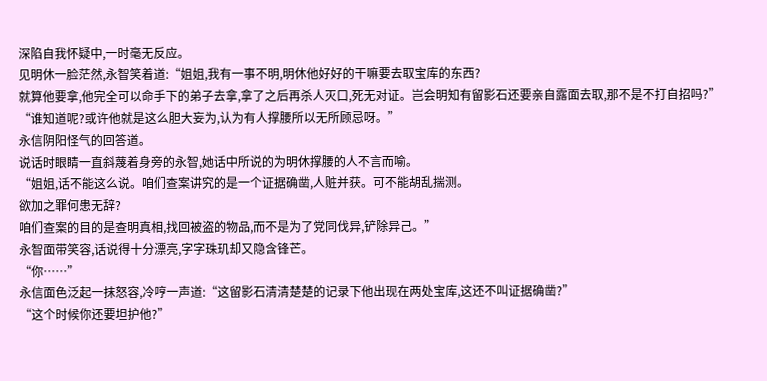深陷自我怀疑中,一时毫无反应。
见明休一脸茫然,永智笑着道:“姐姐,我有一事不明,明休他好好的干嘛要去取宝库的东西?
就算他要拿,他完全可以命手下的弟子去拿,拿了之后再杀人灭口,死无对证。岂会明知有留影石还要亲自露面去取,那不是不打自招吗?”
“谁知道呢?或许他就是这么胆大妄为,认为有人撑腰所以无所顾忌呀。”
永信阴阳怪气的回答道。
说话时眼睛一直斜蔑着身旁的永智,她话中所说的为明休撑腰的人不言而喻。
“姐姐,话不能这么说。咱们查案讲究的是一个证据确凿,人赃并获。可不能胡乱揣测。
欲加之罪何患无辞?
咱们查案的目的是查明真相,找回被盗的物品,而不是为了党同伐异,铲除异己。”
永智面带笑容,话说得十分漂亮,字字珠玑却又隐含锋芒。
“你……”
永信面色泛起一抹怒容,冷哼一声道:“这留影石清清楚楚的记录下他出现在两处宝库,这还不叫证据确凿?”
“这个时候你还要坦护他?”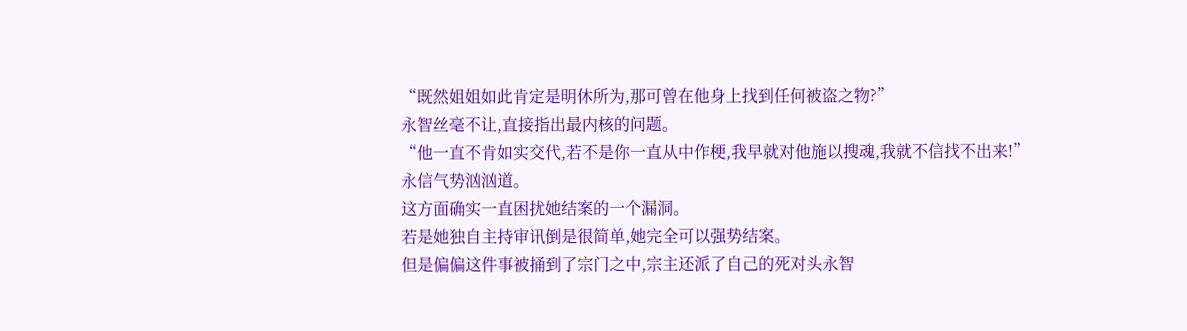“既然姐姐如此肯定是明休所为,那可曾在他身上找到任何被盗之物?”
永智丝毫不让,直接指出最内核的问题。
“他一直不肯如实交代,若不是你一直从中作梗,我早就对他施以搜魂,我就不信找不出来!”
永信气势汹汹道。
这方面确实一直困扰她结案的一个漏洞。
若是她独自主持审讯倒是很简单,她完全可以强势结案。
但是偏偏这件事被捅到了宗门之中,宗主还派了自己的死对头永智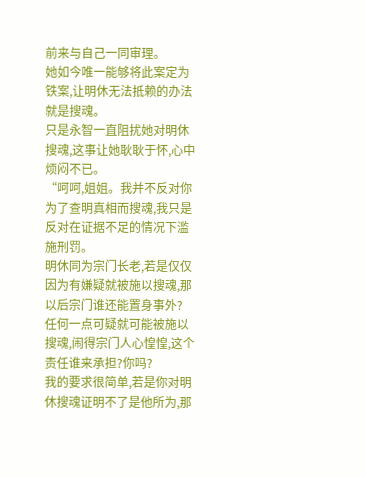前来与自己一同审理。
她如今唯一能够将此案定为铁案,让明休无法抵赖的办法就是搜魂。
只是永智一直阻扰她对明休搜魂,这事让她耿耿于怀,心中烦闷不已。
“呵呵,姐姐。我并不反对你为了查明真相而搜魂,我只是反对在证据不足的情况下滥施刑罚。
明休同为宗门长老,若是仅仅因为有嫌疑就被施以搜魂,那以后宗门谁还能置身事外?
任何一点可疑就可能被施以搜魂,闹得宗门人心惶惶,这个责任谁来承担?你吗?
我的要求很简单,若是你对明休搜魂证明不了是他所为,那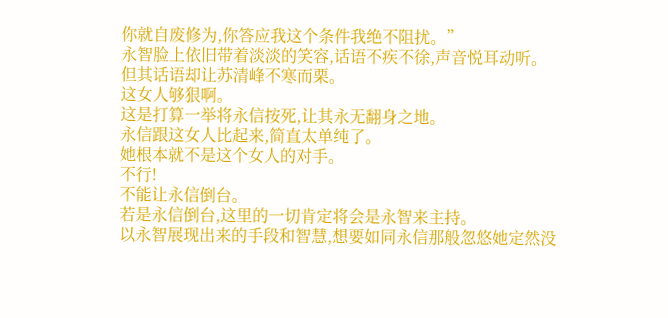你就自废修为,你答应我这个条件我绝不阻扰。”
永智脸上依旧带着淡淡的笑容,话语不疾不徐,声音悦耳动听。
但其话语却让苏清峰不寒而栗。
这女人够狠啊。
这是打算一举将永信按死,让其永无翻身之地。
永信跟这女人比起来,简直太单纯了。
她根本就不是这个女人的对手。
不行!
不能让永信倒台。
若是永信倒台,这里的一切肯定将会是永智来主持。
以永智展现出来的手段和智慧,想要如同永信那般忽悠她定然没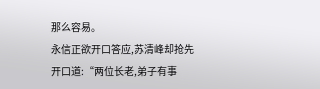那么容易。
永信正欲开口答应,苏清峰却抢先开口道:“两位长老,弟子有事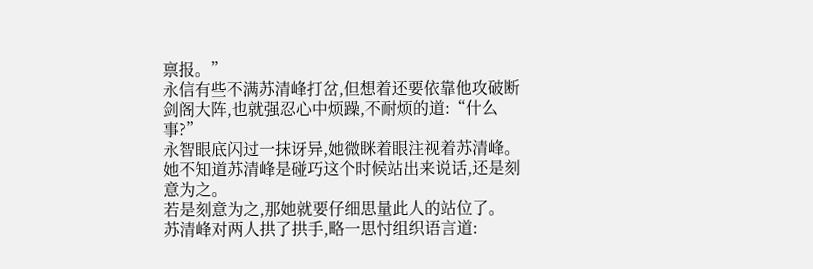禀报。”
永信有些不满苏清峰打岔,但想着还要依靠他攻破断剑阁大阵,也就强忍心中烦躁,不耐烦的道:“什么事?”
永智眼底闪过一抹讶异,她微眯着眼注视着苏清峰。
她不知道苏清峰是碰巧这个时候站出来说话,还是刻意为之。
若是刻意为之,那她就要仔细思量此人的站位了。
苏清峰对两人拱了拱手,略一思忖组织语言道: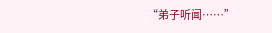“弟子听闻……”